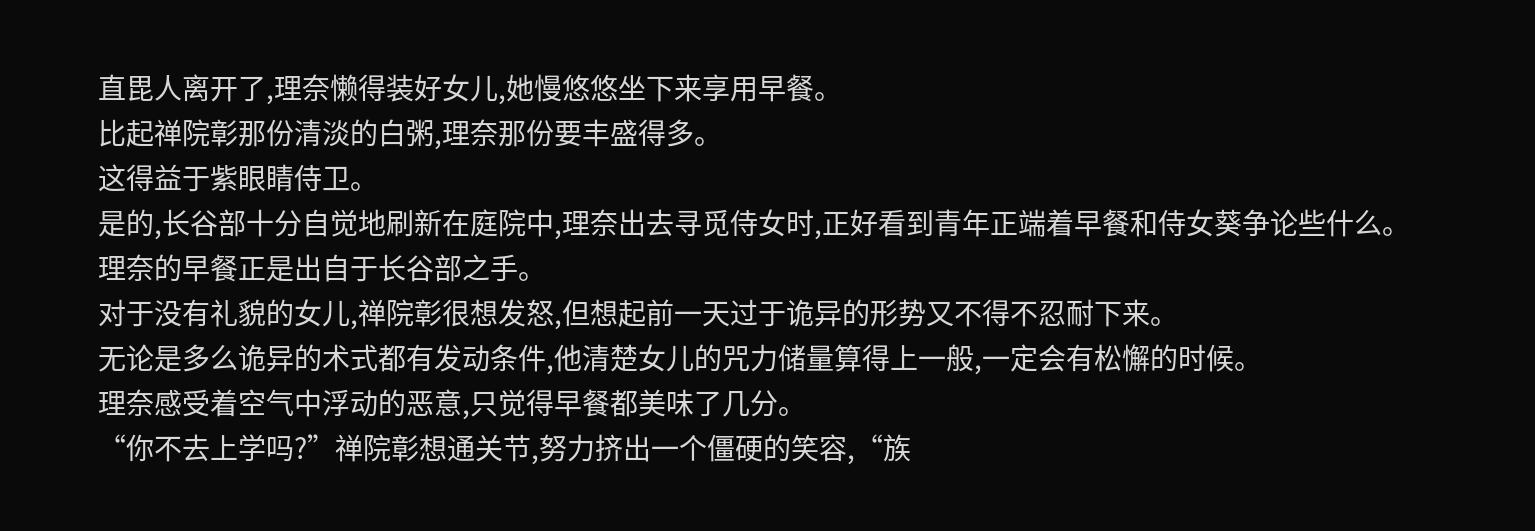直毘人离开了,理奈懒得装好女儿,她慢悠悠坐下来享用早餐。
比起禅院彰那份清淡的白粥,理奈那份要丰盛得多。
这得益于紫眼睛侍卫。
是的,长谷部十分自觉地刷新在庭院中,理奈出去寻觅侍女时,正好看到青年正端着早餐和侍女葵争论些什么。
理奈的早餐正是出自于长谷部之手。
对于没有礼貌的女儿,禅院彰很想发怒,但想起前一天过于诡异的形势又不得不忍耐下来。
无论是多么诡异的术式都有发动条件,他清楚女儿的咒力储量算得上一般,一定会有松懈的时候。
理奈感受着空气中浮动的恶意,只觉得早餐都美味了几分。
“你不去上学吗?”禅院彰想通关节,努力挤出一个僵硬的笑容,“族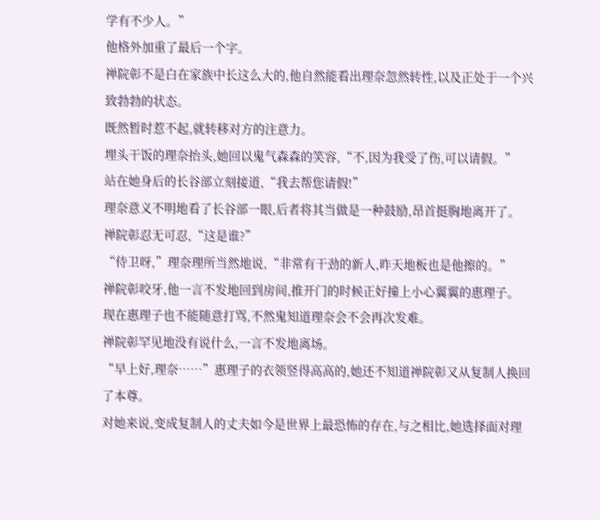学有不少人。”
他格外加重了最后一个字。
禅院彰不是白在家族中长这么大的,他自然能看出理奈忽然转性,以及正处于一个兴致勃勃的状态。
既然暂时惹不起,就转移对方的注意力。
埋头干饭的理奈抬头,她回以鬼气森森的笑容,“不,因为我受了伤,可以请假。”
站在她身后的长谷部立刻接道,“我去帮您请假!”
理奈意义不明地看了长谷部一眼,后者将其当做是一种鼓励,昂首挺胸地离开了。
禅院彰忍无可忍,“这是谁?”
“侍卫呀,”理奈理所当然地说,“非常有干劲的新人,昨天地板也是他擦的。”
禅院彰咬牙,他一言不发地回到房间,推开门的时候正好撞上小心翼翼的惠理子。
现在惠理子也不能随意打骂,不然鬼知道理奈会不会再次发难。
禅院彰罕见地没有说什么,一言不发地离场。
“早上好,理奈……”惠理子的衣领竖得高高的,她还不知道禅院彰又从复制人换回了本尊。
对她来说,变成复制人的丈夫如今是世界上最恐怖的存在,与之相比,她选择面对理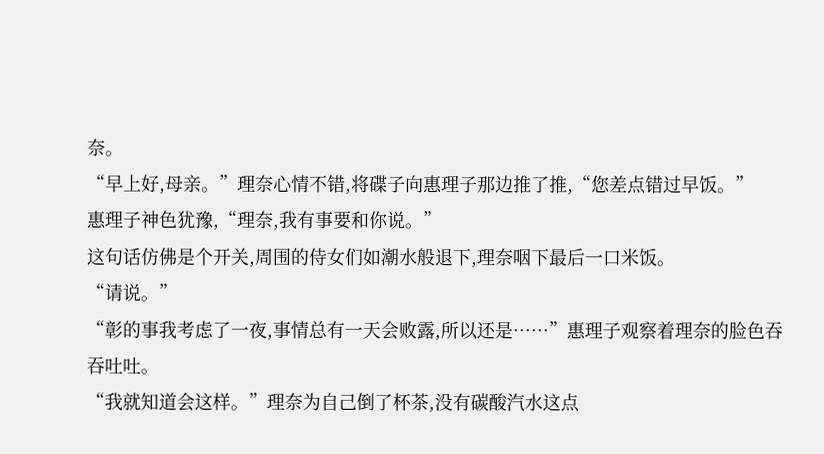奈。
“早上好,母亲。”理奈心情不错,将碟子向惠理子那边推了推,“您差点错过早饭。”
惠理子神色犹豫,“理奈,我有事要和你说。”
这句话仿佛是个开关,周围的侍女们如潮水般退下,理奈咽下最后一口米饭。
“请说。”
“彰的事我考虑了一夜,事情总有一天会败露,所以还是……”惠理子观察着理奈的脸色吞吞吐吐。
“我就知道会这样。”理奈为自己倒了杯茶,没有碳酸汽水这点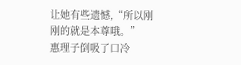让她有些遗憾,“所以刚刚的就是本尊哦。”
惠理子倒吸了口冷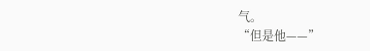气。
“但是他——”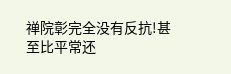禅院彰完全没有反抗!甚至比平常还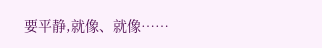要平静,就像、就像……